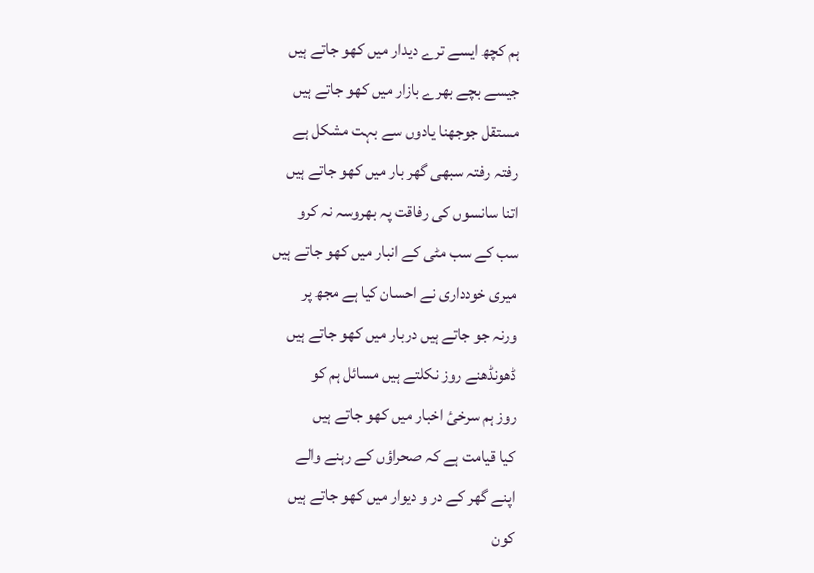ہم کچھ ایسے ترے دیدار میں کھو جاتے ہیں
جیسے بچے بھرے بازار میں کھو جاتے ہیں
مستقل جوجھنا یادوں سے بہت مشکل ہے
رفتہ رفتہ سبھی گھر بار میں کھو جاتے ہیں
اتنا سانسوں کی رفاقت پہ بھروسہ نہ کرو
سب کے سب مٹی کے انبار میں کھو جاتے ہیں
میری خودداری نے احسان کیا ہے مجھ پر
ورنہ جو جاتے ہیں دربار میں کھو جاتے ہیں
ڈھونڈھنے روز نکلتے ہیں مسائل ہم کو
روز ہم سرخیٔ اخبار میں کھو جاتے ہیں
کیا قیامت ہے کہ صحراؤں کے رہنے والے
اپنے گھر کے در و دیوار میں کھو جاتے ہیں
کون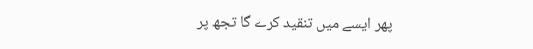پھر ایسے میں تنقید کرے گا تجھ پر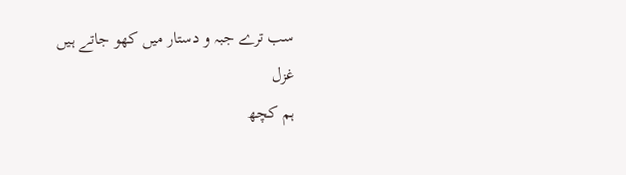سب ترے جبہ و دستار میں کھو جاتے ہیں
غزل
ہم کچھ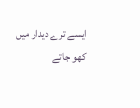ایسے ترے دیدار میں کھو جاتے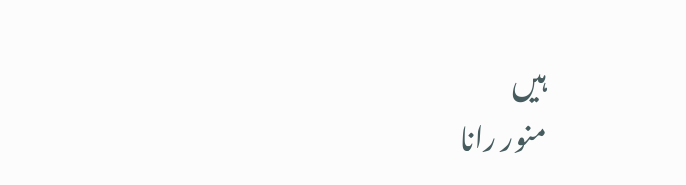ہیں
منور رانا